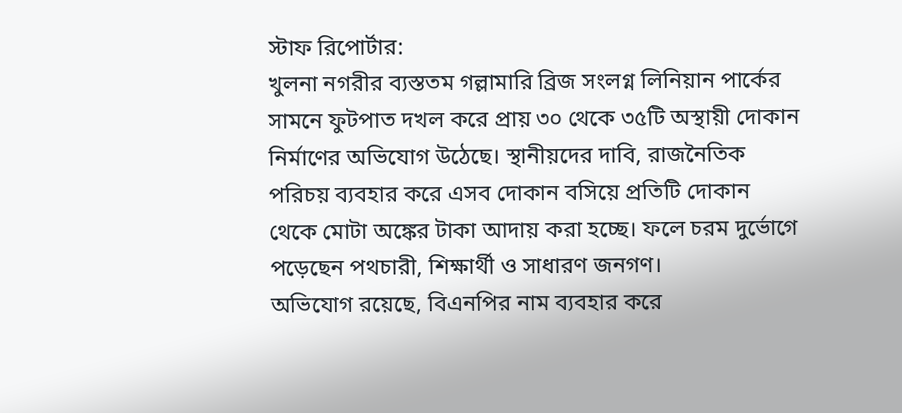স্টাফ রিপোর্টার:
খুলনা নগরীর ব্যস্ততম গল্লামারি ব্রিজ সংলগ্ন লিনিয়ান পার্কের সামনে ফুটপাত দখল করে প্রায় ৩০ থেকে ৩৫টি অস্থায়ী দোকান নির্মাণের অভিযোগ উঠেছে। স্থানীয়দের দাবি, রাজনৈতিক পরিচয় ব্যবহার করে এসব দোকান বসিয়ে প্রতিটি দোকান থেকে মোটা অঙ্কের টাকা আদায় করা হচ্ছে। ফলে চরম দুর্ভোগে পড়েছেন পথচারী, শিক্ষার্থী ও সাধারণ জনগণ।
অভিযোগ রয়েছে, বিএনপির নাম ব্যবহার করে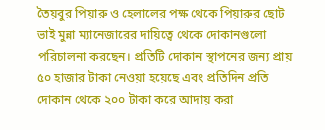তৈয়বুর পিয়ারু ও হেলালের পক্ষ থেকে পিয়ারুর ছোট ভাই মুন্না ম্যানেজারের দায়িত্বে থেকে দোকানগুলো পরিচালনা করছেন। প্রতিটি দোকান স্থাপনের জন্য প্রায় ৫০ হাজার টাকা নেওয়া হয়েছে এবং প্রতিদিন প্রতি দোকান থেকে ২০০ টাকা করে আদায় করা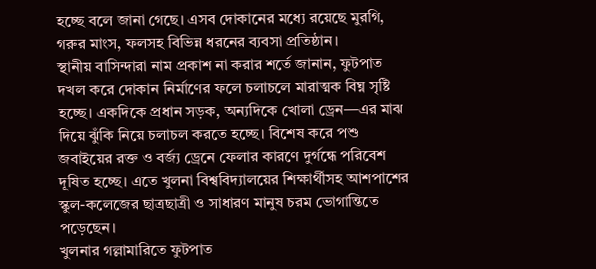হচ্ছে বলে জানা গেছে। এসব দোকানের মধ্যে রয়েছে মুরগি, গরুর মাংস, ফলসহ বিভিন্ন ধরনের ব্যবসা প্রতিষ্ঠান।
স্থানীয় বাসিন্দারা নাম প্রকাশ না করার শর্তে জানান, ফুটপাত দখল করে দোকান নির্মাণের ফলে চলাচলে মারাত্মক বিঘ্ন সৃষ্টি হচ্ছে। একদিকে প্রধান সড়ক, অন্যদিকে খোলা ড্রেন—এর মাঝ দিয়ে ঝুঁকি নিয়ে চলাচল করতে হচ্ছে। বিশেষ করে পশু জবাইয়ের রক্ত ও বর্জ্য ড্রেনে ফেলার কারণে দুর্গন্ধে পরিবেশ দূষিত হচ্ছে। এতে খুলনা বিশ্ববিদ্যালয়ের শিক্ষার্থীসহ আশপাশের স্কুল-কলেজের ছাত্রছাত্রী ও সাধারণ মানুষ চরম ভোগান্তিতে পড়েছেন।
খুলনার গল্লামারিতে ফুটপাত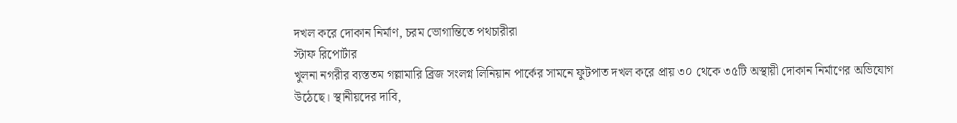দখল করে দোকান নির্মাণ, চরম ভোগান্তিতে পথচারীরা
স্টাফ রিপোর্টার
খুলনা নগরীর ব্যস্ততম গল্লামারি ব্রিজ সংলগ্ন লিনিয়ান পার্কের সামনে ফুটপাত দখল করে প্রায় ৩০ থেকে ৩৫টি অস্থায়ী দোকান নির্মাণের অভিযোগ উঠেছে। স্থানীয়দের দাবি,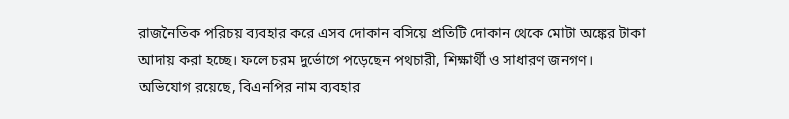রাজনৈতিক পরিচয় ব্যবহার করে এসব দোকান বসিয়ে প্রতিটি দোকান থেকে মোটা অঙ্কের টাকা আদায় করা হচ্ছে। ফলে চরম দুর্ভোগে পড়েছেন পথচারী, শিক্ষার্থী ও সাধারণ জনগণ।
অভিযোগ রয়েছে, বিএনপির নাম ব্যবহার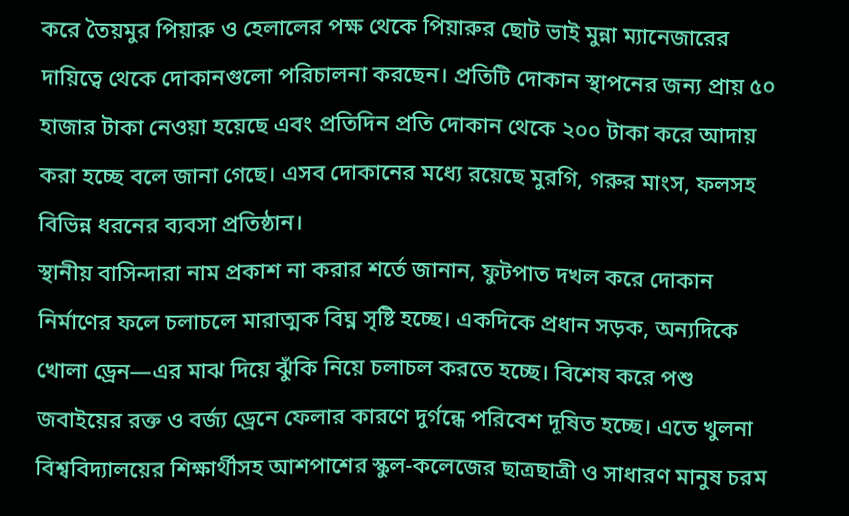করে তৈয়মুর পিয়ারু ও হেলালের পক্ষ থেকে পিয়ারুর ছোট ভাই মুন্না ম্যানেজারের দায়িত্বে থেকে দোকানগুলো পরিচালনা করছেন। প্রতিটি দোকান স্থাপনের জন্য প্রায় ৫০ হাজার টাকা নেওয়া হয়েছে এবং প্রতিদিন প্রতি দোকান থেকে ২০০ টাকা করে আদায় করা হচ্ছে বলে জানা গেছে। এসব দোকানের মধ্যে রয়েছে মুরগি, গরুর মাংস, ফলসহ বিভিন্ন ধরনের ব্যবসা প্রতিষ্ঠান।
স্থানীয় বাসিন্দারা নাম প্রকাশ না করার শর্তে জানান, ফুটপাত দখল করে দোকান নির্মাণের ফলে চলাচলে মারাত্মক বিঘ্ন সৃষ্টি হচ্ছে। একদিকে প্রধান সড়ক, অন্যদিকে খোলা ড্রেন—এর মাঝ দিয়ে ঝুঁকি নিয়ে চলাচল করতে হচ্ছে। বিশেষ করে পশু জবাইয়ের রক্ত ও বর্জ্য ড্রেনে ফেলার কারণে দুর্গন্ধে পরিবেশ দূষিত হচ্ছে। এতে খুলনা বিশ্ববিদ্যালয়ের শিক্ষার্থীসহ আশপাশের স্কুল-কলেজের ছাত্রছাত্রী ও সাধারণ মানুষ চরম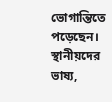ভোগান্তিতে পড়েছেন।
স্থানীয়দের ভাষ্য,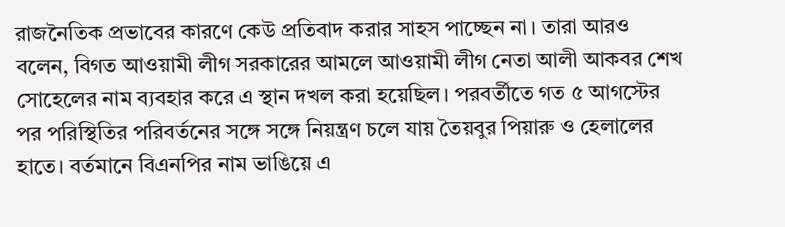রাজনৈতিক প্রভাবের কারণে কেউ প্রতিবাদ করার সাহস পাচ্ছেন না। তারা আরও বলেন, বিগত আওয়ামী লীগ সরকারের আমলে আওয়ামী লীগ নেতা আলী আকবর শেখ সোহেলের নাম ব্যবহার করে এ স্থান দখল করা হয়েছিল। পরবর্তীতে গত ৫ আগস্টের পর পরিস্থিতির পরিবর্তনের সঙ্গে সঙ্গে নিয়ন্ত্রণ চলে যায় তৈয়বুর পিয়ারু ও হেলালের হাতে। বর্তমানে বিএনপির নাম ভাঙিয়ে এ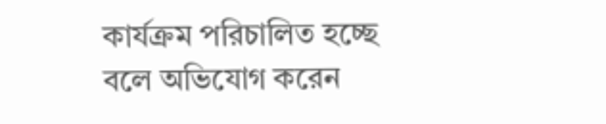কার্যক্রম পরিচালিত হচ্ছে বলে অভিযোগ করেন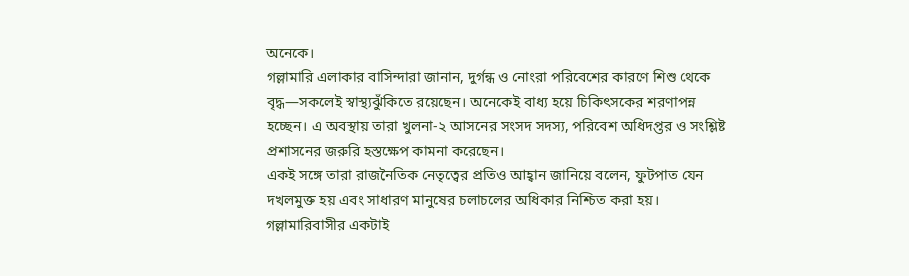অনেকে।
গল্লামারি এলাকার বাসিন্দারা জানান, দুর্গন্ধ ও নোংরা পরিবেশের কারণে শিশু থেকে বৃদ্ধ—সকলেই স্বাস্থ্যঝুঁকিতে রয়েছেন। অনেকেই বাধ্য হয়ে চিকিৎসকের শরণাপন্ন হচ্ছেন। এ অবস্থায় তারা খুলনা-২ আসনের সংসদ সদস্য, পরিবেশ অধিদপ্তর ও সংশ্লিষ্ট প্রশাসনের জরুরি হস্তক্ষেপ কামনা করেছেন।
একই সঙ্গে তারা রাজনৈতিক নেতৃত্বের প্রতিও আহ্বান জানিয়ে বলেন, ফুটপাত যেন দখলমুক্ত হয় এবং সাধারণ মানুষের চলাচলের অধিকার নিশ্চিত করা হয়। গল্লামারিবাসীর একটাই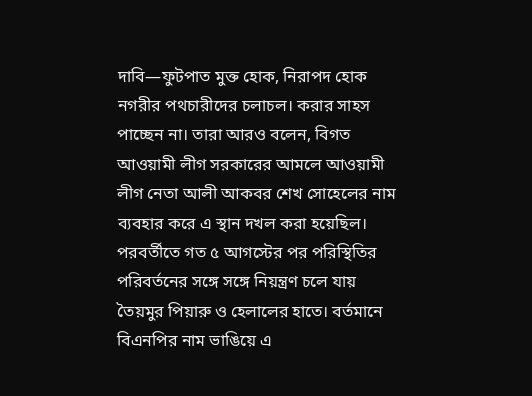দাবি—ফুটপাত মুক্ত হোক, নিরাপদ হোক নগরীর পথচারীদের চলাচল। করার সাহস পাচ্ছেন না। তারা আরও বলেন, বিগত আওয়ামী লীগ সরকারের আমলে আওয়ামী লীগ নেতা আলী আকবর শেখ সোহেলের নাম ব্যবহার করে এ স্থান দখল করা হয়েছিল। পরবর্তীতে গত ৫ আগস্টের পর পরিস্থিতির পরিবর্তনের সঙ্গে সঙ্গে নিয়ন্ত্রণ চলে যায় তৈয়মুর পিয়ারু ও হেলালের হাতে। বর্তমানে বিএনপির নাম ভাঙিয়ে এ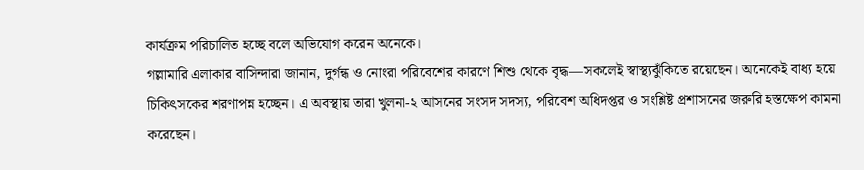কার্যক্রম পরিচালিত হচ্ছে বলে অভিযোগ করেন অনেকে।
গল্লামারি এলাকার বাসিন্দারা জানান, দুর্গন্ধ ও নোংরা পরিবেশের কারণে শিশু থেকে বৃদ্ধ—সকলেই স্বাস্থ্যঝুঁকিতে রয়েছেন। অনেকেই বাধ্য হয়ে চিকিৎসকের শরণাপন্ন হচ্ছেন। এ অবস্থায় তারা খুলনা-২ আসনের সংসদ সদস্য, পরিবেশ অধিদপ্তর ও সংশ্লিষ্ট প্রশাসনের জরুরি হস্তক্ষেপ কামনা করেছেন।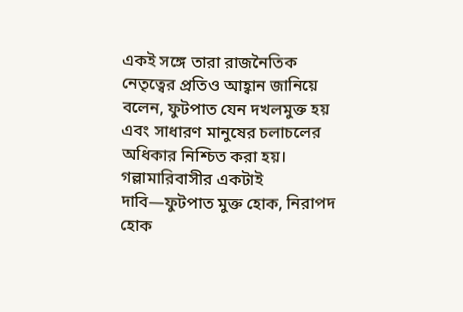একই সঙ্গে তারা রাজনৈতিক নেতৃত্বের প্রতিও আহ্বান জানিয়ে বলেন, ফুটপাত যেন দখলমুক্ত হয় এবং সাধারণ মানুষের চলাচলের অধিকার নিশ্চিত করা হয়। গল্লামারিবাসীর একটাই দাবি—ফুটপাত মুক্ত হোক, নিরাপদ হোক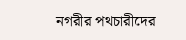নগরীর পথচারীদের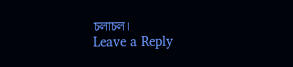চলাচল।
Leave a Reply